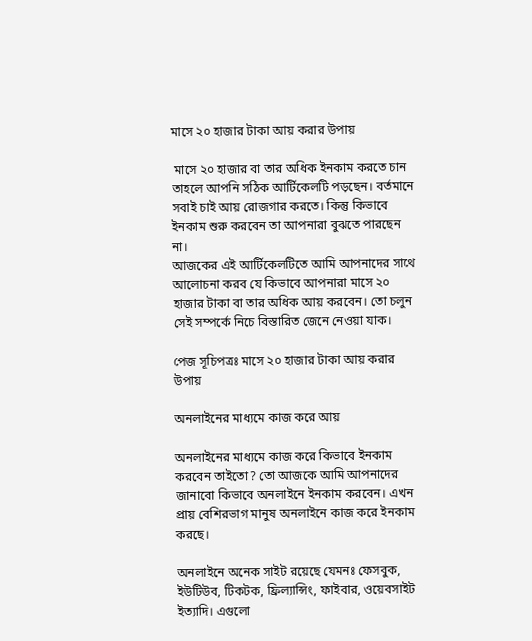মাসে ২০ হাজার টাকা আয় করার উপায়

 মাসে ২০ হাজার বা তার অধিক ইনকাম করতে চান তাহলে আপনি সঠিক আর্টিকেলটি পড়ছেন। বর্তমানে সবাই চাই আয় রোজগার করতে। কিন্তু কিভাবে ইনকাম শুরু করবেন তা আপনারা বুঝতে পারছেন না।
আজকের এই আর্টিকেলটিতে আমি আপনাদের সাথে আলোচনা করব যে কিভাবে আপনারা মাসে ২০ হাজার টাকা বা তার অধিক আয় করবেন। তো চলুন সেই সম্পর্কে নিচে বিস্তারিত জেনে নেওয়া যাক।

পেজ সূচিপত্রঃ মাসে ২০ হাজার টাকা আয় করার উপায়

অনলাইনের মাধ্যমে কাজ করে আয়

অনলাইনের মাধ্যমে কাজ করে কিভাবে ইনকাম করবেন তাইতো? তো আজকে আমি আপনাদের জানাবো কিভাবে অনলাইনে ইনকাম করবেন। এখন প্রায় বেশিরভাগ মানুষ অনলাইনে কাজ করে ইনকাম করছে।

অনলাইনে অনেক সাইট রয়েছে যেমনঃ ফেসবুক, ইউটিউব, টিকটক, ফ্রিল্যান্সিং, ফাইবার, ওয়েবসাইট ইত্যাদি। এগুলো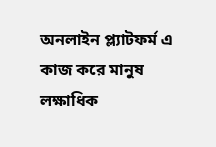অনলাইন প্ল্যাটফর্ম এ কাজ করে মানুষ লক্ষাধিক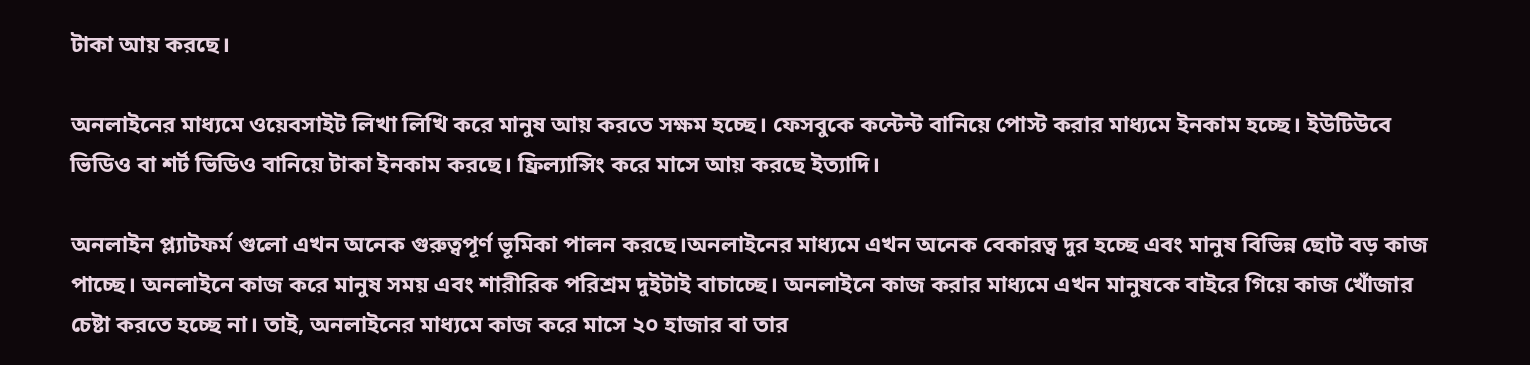টাকা আয় করছে।

অনলাইনের মাধ্যমে ওয়েবসাইট লিখা লিখি করে মানুষ আয় করতে সক্ষম হচ্ছে। ফেসবুকে কন্টেন্ট বানিয়ে পোস্ট করার মাধ্যমে ইনকাম হচ্ছে। ইউটিউবে ভিডিও বা শর্ট ভিডিও বানিয়ে টাকা ইনকাম করছে। ফ্রিল্যান্সিং করে মাসে আয় করছে ইত্যাদি।

অনলাইন প্ল্যাটফর্ম গুলো এখন অনেক গুরুত্বপূর্ণ ভূমিকা পালন করছে।অনলাইনের মাধ্যমে এখন অনেক বেকারত্ব দুর হচ্ছে এবং মানুষ বিভিন্ন ছোট বড় কাজ পাচ্ছে। অনলাইনে কাজ করে মানুষ সময় এবং শারীরিক পরিশ্রম দুইটাই বাচাচ্ছে। অনলাইনে কাজ করার মাধ্যমে এখন মানুষকে বাইরে গিয়ে কাজ খোঁজার চেষ্টা করতে হচ্ছে না। তাই, অনলাইনের মাধ্যমে কাজ করে মাসে ২০ হাজার বা তার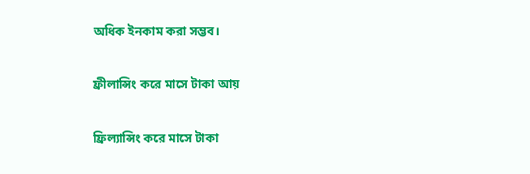অধিক ইনকাম করা সম্ভব।

ফ্রীলান্সিং করে মাসে টাকা আয়

ফ্রিল্যান্সিং করে মাসে টাকা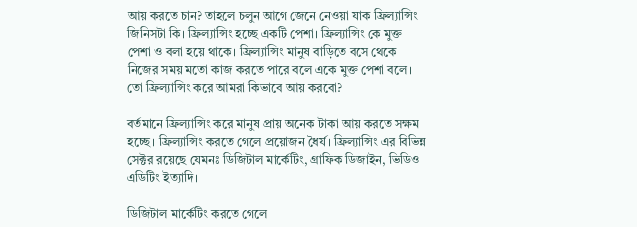আয় করতে চান? তাহলে চলুন আগে জেনে নেওয়া যাক ফ্রিল্যান্সিং জিনিসটা কি। ফ্রিল্যান্সিং হচ্ছে একটি পেশা। ফ্রিল্যান্সিং কে মুক্ত পেশা ও বলা হয়ে থাকে। ফ্রিল্যান্সিং মানুষ বাড়িতে বসে থেকে নিজের সময় মতো কাজ করতে পারে বলে একে মুক্ত পেশা বলে। তো ফ্রিল্যান্সিং করে আমরা কিভাবে আয় করবো?

বর্তমানে ফ্রিল্যান্সিং করে মানুষ প্রায় অনেক টাকা আয় করতে সক্ষম হচ্ছে। ফ্রিল্যান্সিং করতে গেলে প্রয়োজন ধৈর্য। ফ্রিল্যান্সিং এর বিভিন্ন সেক্টর রয়েছে যেমনঃ ডিজিটাল মার্কেটিং, গ্রাফিক ডিজাইন, ভিডিও এডিটিং ইত্যাদি।

ডিজিটাল মার্কেটিং করতে গেলে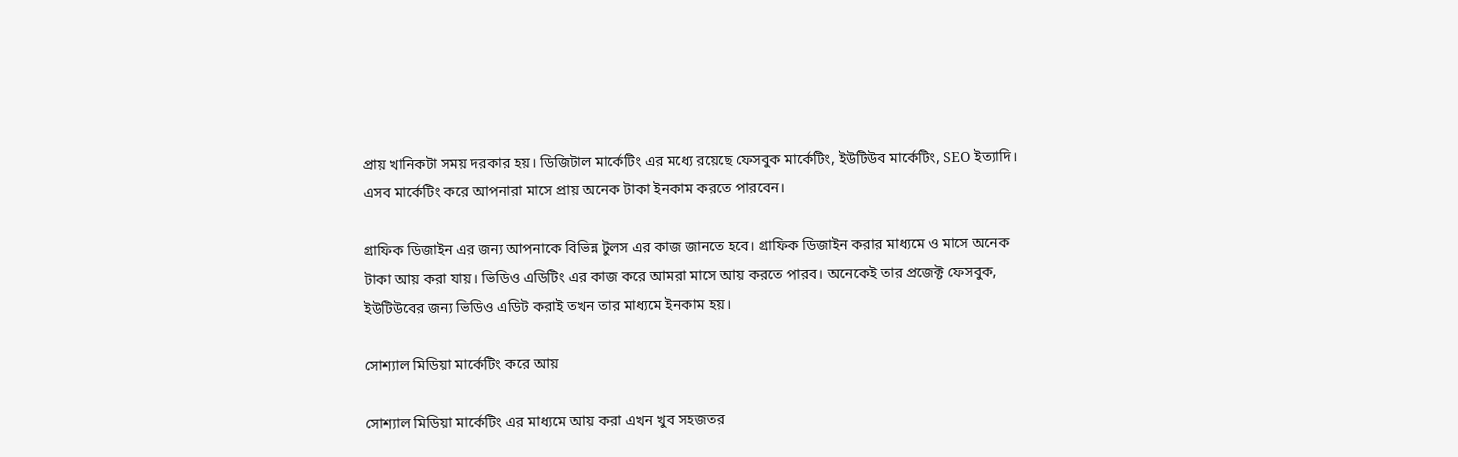প্রায় খানিকটা সময় দরকার হয়। ডিজিটাল মার্কেটিং এর মধ্যে রয়েছে ফেসবুক মার্কেটিং, ইউটিউব মার্কেটিং, SEO ইত্যাদি। এসব মার্কেটিং করে আপনারা মাসে প্রায় অনেক টাকা ইনকাম করতে পারবেন।

গ্রাফিক ডিজাইন এর জন্য আপনাকে বিভিন্ন টুলস এর কাজ জানতে হবে। গ্রাফিক ডিজাইন করার মাধ্যমে ও মাসে অনেক টাকা আয় করা যায়। ভিডিও এডিটিং এর কাজ করে আমরা মাসে আয় করতে পারব। অনেকেই তার প্রজেক্ট ফেসবুক, ইউটিউবের জন্য ভিডিও এডিট করাই তখন তার মাধ্যমে ইনকাম হয়।

সোশ্যাল মিডিয়া মার্কেটিং করে আয়

সোশ্যাল মিডিয়া মার্কেটিং এর মাধ্যমে আয় করা এখন খুব সহজতর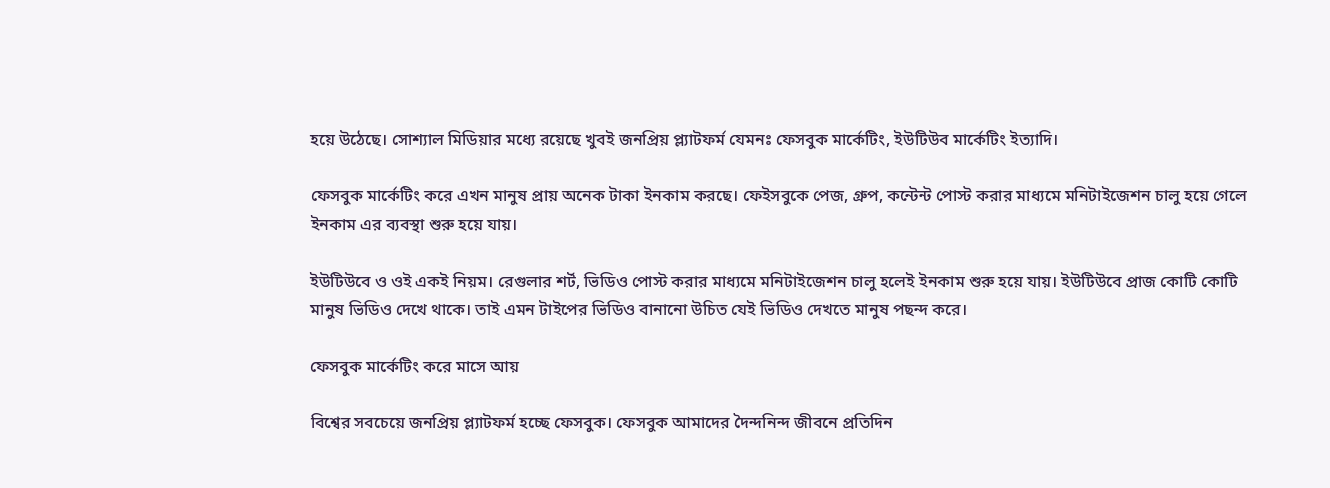হয়ে উঠেছে। সোশ্যাল মিডিয়ার মধ্যে রয়েছে খুবই জনপ্রিয় প্ল্যাটফর্ম যেমনঃ ফেসবুক মার্কেটিং, ইউটিউব মার্কেটিং ইত্যাদি।

ফেসবুক মার্কেটিং করে এখন মানুষ প্রায় অনেক টাকা ইনকাম করছে। ফেইসবুকে পেজ, গ্রুপ, কন্টেন্ট পোস্ট করার মাধ্যমে মনিটাইজেশন চালু হয়ে গেলে ইনকাম এর ব্যবস্থা শুরু হয়ে যায়।

ইউটিউবে ও ওই একই নিয়ম। রেগুলার শর্ট, ভিডিও পোস্ট করার মাধ্যমে মনিটাইজেশন চালু হলেই ইনকাম শুরু হয়ে যায়। ইউটিউবে প্রাজ কোটি কোটি মানুষ ভিডিও দেখে থাকে। তাই এমন টাইপের ভিডিও বানানো উচিত যেই ভিডিও দেখতে মানুষ পছন্দ করে।

ফেসবুক মার্কেটিং করে মাসে আয়

বিশ্বের সবচেয়ে জনপ্রিয় প্ল্যাটফর্ম হচ্ছে ফেসবুক। ফেসবুক আমাদের দৈন্দনিন্দ জীবনে প্রতিদিন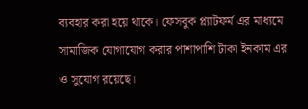ব্যবহার করা হয়ে থাকে। ফেসবুক প্ল্যাটফর্ম এর মাধ্যমে সামাজিক যোগাযোগ করার পাশাপাশি টাকা ইনকাম এর ও সুযোগ রয়েছে।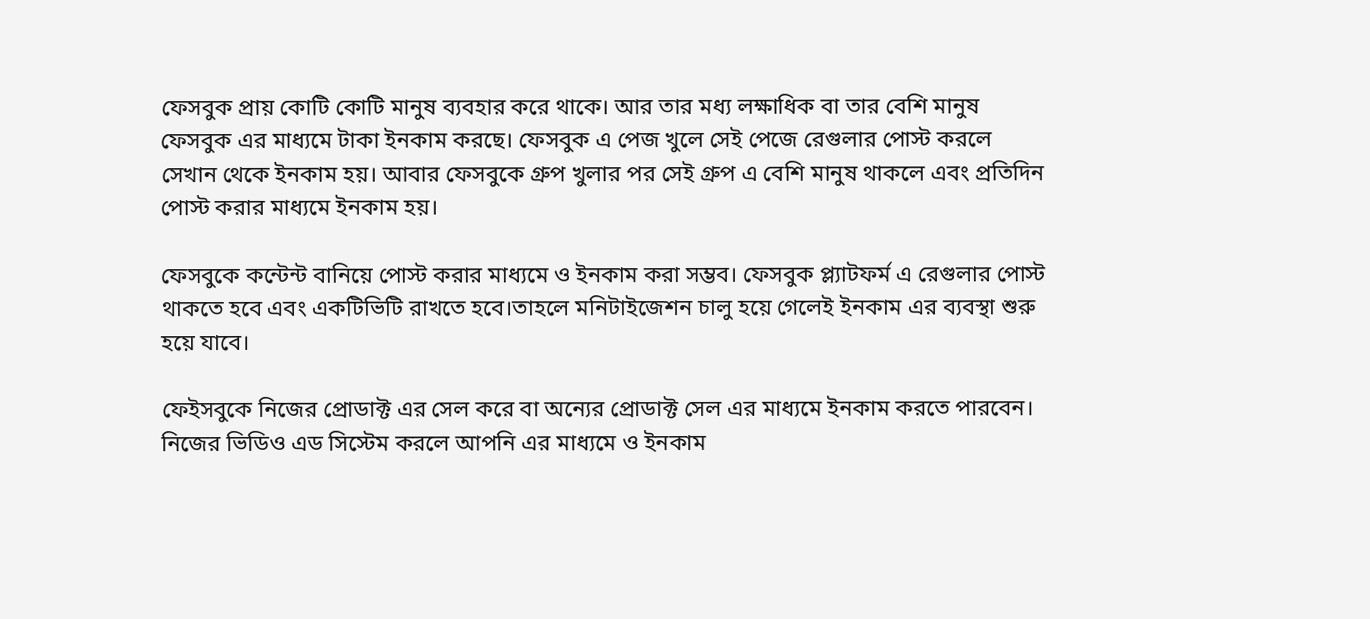ফেসবুক প্রায় কোটি কোটি মানুষ ব্যবহার করে থাকে। আর তার মধ্য লক্ষাধিক বা তার বেশি মানুষ ফেসবুক এর মাধ্যমে টাকা ইনকাম করছে। ফেসবুক এ পেজ খুলে সেই পেজে রেগুলার পোস্ট করলে সেখান থেকে ইনকাম হয়। আবার ফেসবুকে গ্রুপ খুলার পর সেই গ্রুপ এ বেশি মানুষ থাকলে এবং প্রতিদিন পোস্ট করার মাধ্যমে ইনকাম হয়।

ফেসবুকে কন্টেন্ট বানিয়ে পোস্ট করার মাধ্যমে ও ইনকাম করা সম্ভব। ফেসবুক প্ল্যাটফর্ম এ রেগুলার পোস্ট থাকতে হবে এবং একটিভিটি রাখতে হবে।তাহলে মনিটাইজেশন চালু হয়ে গেলেই ইনকাম এর ব্যবস্থা শুরু হয়ে যাবে।

ফেইসবুকে নিজের প্রোডাক্ট এর সেল করে বা অন্যের প্রোডাক্ট সেল এর মাধ্যমে ইনকাম করতে পারবেন। নিজের ভিডিও এড সিস্টেম করলে আপনি এর মাধ্যমে ও ইনকাম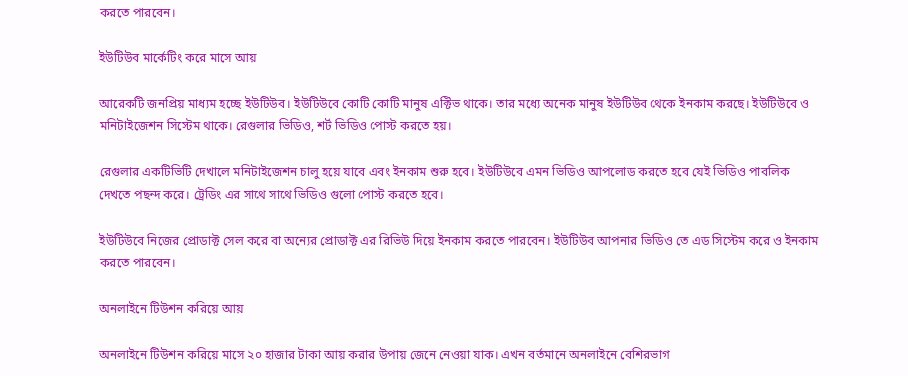করতে পারবেন।

ইউটিউব মার্কেটিং করে মাসে আয়

আরেকটি জনপ্রিয় মাধ্যম হচ্ছে ইউটিউব। ইউটিউবে কোটি কোটি মানুষ এক্টিভ থাকে। তার মধ্যে অনেক মানুষ ইউটিউব থেকে ইনকাম করছে। ইউটিউবে ও মনিটাইজেশন সিস্টেম থাকে। রেগুলার ভিডিও, শর্ট ভিডিও পোস্ট করতে হয়।

রেগুলার একটিভিটি দেখালে মনিটাইজেশন চালু হয়ে যাবে এবং ইনকাম শুরু হবে। ইউটিউবে এমন ভিডিও আপলোড করতে হবে যেই ভিডিও পাবলিক দেখতে পছন্দ করে। ট্রেডিং এর সাথে সাথে ভিডিও গুলো পোস্ট করতে হবে।

ইউটিউবে নিজের প্রোডাক্ট সেল করে বা অন্যের প্রোডাক্ট এর রিভিউ দিয়ে ইনকাম করতে পারবেন। ইউটিউব আপনার ভিডিও তে এড সিস্টেম করে ও ইনকাম করতে পারবেন।

অনলাইনে টিউশন করিয়ে আয়

অনলাইনে টিউশন করিয়ে মাসে ২০ হাজার টাকা আয় করার উপায় জেনে নেওয়া যাক। এখন বর্তমানে অনলাইনে বেশিরভাগ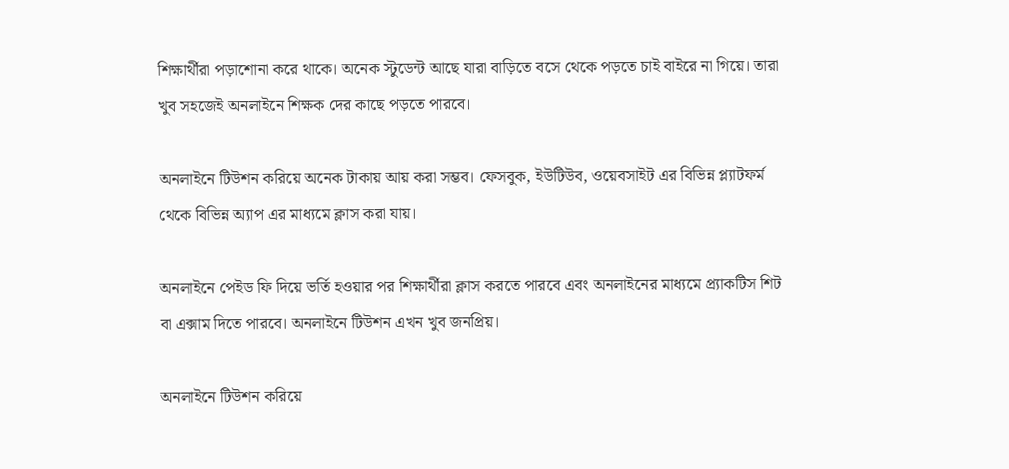শিক্ষার্থীরা পড়াশোনা করে থাকে। অনেক স্টুডেন্ট আছে যারা বাড়িতে বসে থেকে পড়তে চাই বাইরে না গিয়ে। তারা খুব সহজেই অনলাইনে শিক্ষক দের কাছে পড়তে পারবে।

অনলাইনে টিউশন করিয়ে অনেক টাকায় আয় করা সম্ভব। ফেসবুক, ইউটিউব, ওয়েবসাইট এর বিভিন্ন প্ল্যাটফর্ম থেকে বিভিন্ন অ্যাপ এর মাধ্যমে ক্লাস করা যায়।

অনলাইনে পেইড ফি দিয়ে ভর্তি হওয়ার পর শিক্ষার্থীরা ক্লাস করতে পারবে এবং অনলাইনের মাধ্যমে প্র্যাকটিস শিট বা এক্সাম দিতে পারবে। অনলাইনে টিউশন এখন খুব জনপ্রিয়।

অনলাইনে টিউশন করিয়ে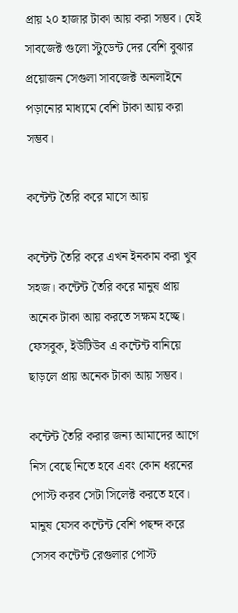প্রায় ২০ হাজার টাকা আয় করা সম্ভব। যেই সাবজেক্ট গুলো স্টুডেন্ট দের বেশি বুঝার প্রয়োজন সেগুলা সাবজেক্ট অনলাইনে পড়ানোর মাধ্যমে বেশি টাকা আয় করা সম্ভব।

কন্টেন্ট তৈরি করে মাসে আয়

কন্টেন্ট তৈরি করে এখন ইনকাম করা খুব সহজ। কন্টেন্ট তৈরি করে মানুষ প্রায় অনেক টাকা আয় করতে সক্ষম হচ্ছে। ফেসবুক, ইউটিউব এ কন্টেন্ট বানিয়ে ছাড়লে প্রায় অনেক টাকা আয় সম্ভব।

কন্টেন্ট তৈরি করার জন্য আমাদের আগে নিস বেছে নিতে হবে এবং কোন ধরনের পোস্ট করব সেটা সিলেক্ট করতে হবে। মানুষ যেসব কন্টেন্ট বেশি পছন্দ করে সেসব কন্টেন্ট রেগুলার পোস্ট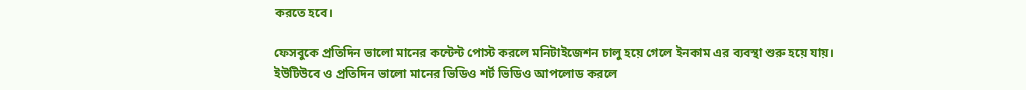করতে হবে।

ফেসবুকে প্রতিদিন ভালো মানের কন্টেন্ট পোস্ট করলে মনিটাইজেশন চালু হয়ে গেলে ইনকাম এর ব্যবস্থা শুরু হয়ে যায়। ইউটিউবে ও প্রতিদিন ভালো মানের ভিডিও শর্ট ভিডিও আপলোড করলে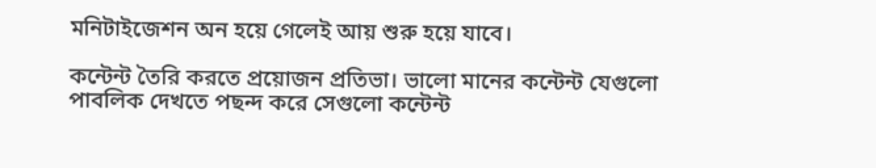মনিটাইজেশন অন হয়ে গেলেই আয় শুরু হয়ে যাবে।

কন্টেন্ট তৈরি করতে প্রয়োজন প্রতিভা। ভালো মানের কন্টেন্ট যেগুলো পাবলিক দেখতে পছন্দ করে সেগুলো কন্টেন্ট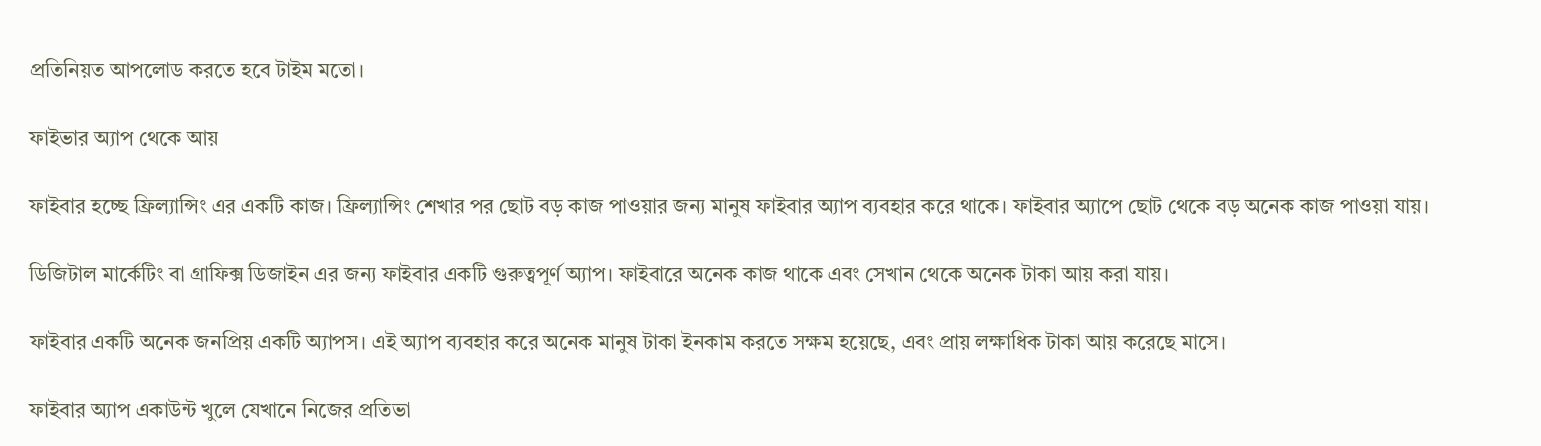প্রতিনিয়ত আপলোড করতে হবে টাইম মতো।

ফাইভার অ্যাপ থেকে আয়

ফাইবার হচ্ছে ফ্রিল্যান্সিং এর একটি কাজ। ফ্রিল্যান্সিং শেখার পর ছোট বড় কাজ পাওয়ার জন্য মানুষ ফাইবার অ্যাপ ব্যবহার করে থাকে। ফাইবার অ্যাপে ছোট থেকে বড় অনেক কাজ পাওয়া যায়।

ডিজিটাল মার্কেটিং বা গ্রাফিক্স ডিজাইন এর জন্য ফাইবার একটি গুরুত্বপূর্ণ অ্যাপ। ফাইবারে অনেক কাজ থাকে এবং সেখান থেকে অনেক টাকা আয় করা যায়।

ফাইবার একটি অনেক জনপ্রিয় একটি অ্যাপস। এই অ্যাপ ব্যবহার করে অনেক মানুষ টাকা ইনকাম করতে সক্ষম হয়েছে, এবং প্রায় লক্ষাধিক টাকা আয় করেছে মাসে।

ফাইবার অ্যাপ একাউন্ট খুলে যেখানে নিজের প্রতিভা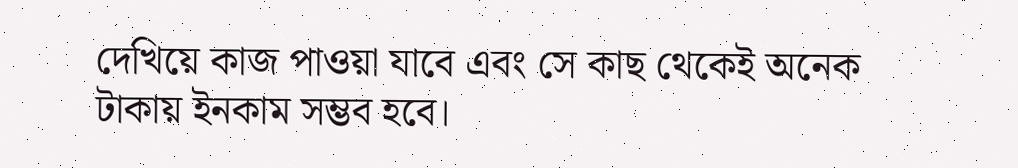দেখিয়ে কাজ পাওয়া যাবে এবং সে কাছ থেকেই অনেক টাকায় ইনকাম সম্ভব হবে।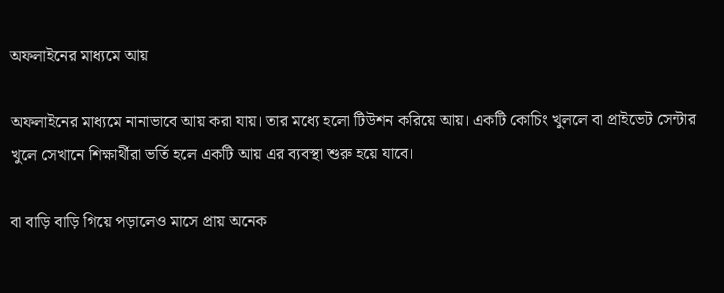অফলাইনের মাধ্যমে আয়

অফলাইনের মাধ্যমে নানাভাবে আয় করা যায়। তার মধ্যে হলো টিউশন করিয়ে আয়। একটি কোচিং খুললে বা প্রাইভেট সেন্টার খুলে সেখানে শিক্ষার্থীরা ভর্তি হলে একটি আয় এর ব্যবস্থা শুরু হয়ে যাবে।

বা বাড়ি বাড়ি গিয়ে পড়ালেও মাসে প্রায় অনেক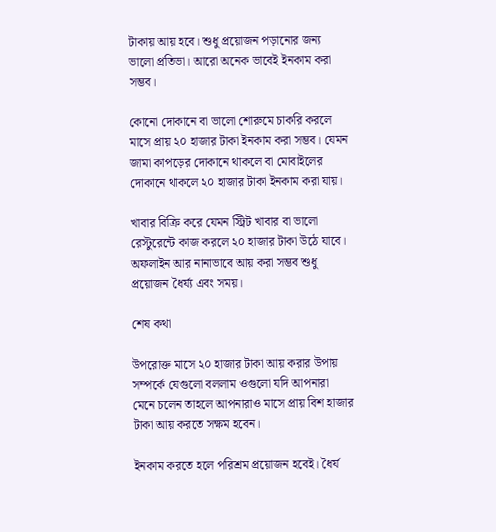টাকায় আয় হবে। শুধু প্রয়োজন পড়ানোর জন্য ভালো প্রতিভা। আরো অনেক ভাবেই ইনকাম করা সম্ভব।

কোনো দোকানে বা ভালো শোরুমে চাকরি করলে মাসে প্রায় ২০ হাজার টাকা ইনকাম করা সম্ভব। যেমন জামা কাপড়ের দোকানে থাকলে বা মোবাইলের দোকানে থাকলে ২০ হাজার টাকা ইনকাম করা যায়।

খাবার বিক্রি করে যেমন স্ট্রিট খাবার বা ভালো রেস্টুরেন্টে কাজ করলে ২০ হাজার টাকা উঠে যাবে। অফলাইন আর নানাভাবে আয় করা সম্ভব শুধু প্রয়োজন ধৈর্য্য এবং সময়।

শেষ কথা

উপরোক্ত মাসে ২০ হাজার টাকা আয় করার উপায় সম্পর্কে যেগুলো বললাম ওগুলো যদি আপনারা মেনে চলেন তাহলে আপনারাও মাসে প্রায় বিশ হাজার টাকা আয় করতে সক্ষম হবেন।

ইনকাম করতে হলে পরিশ্রম প্রয়োজন হবেই। ধৈর্য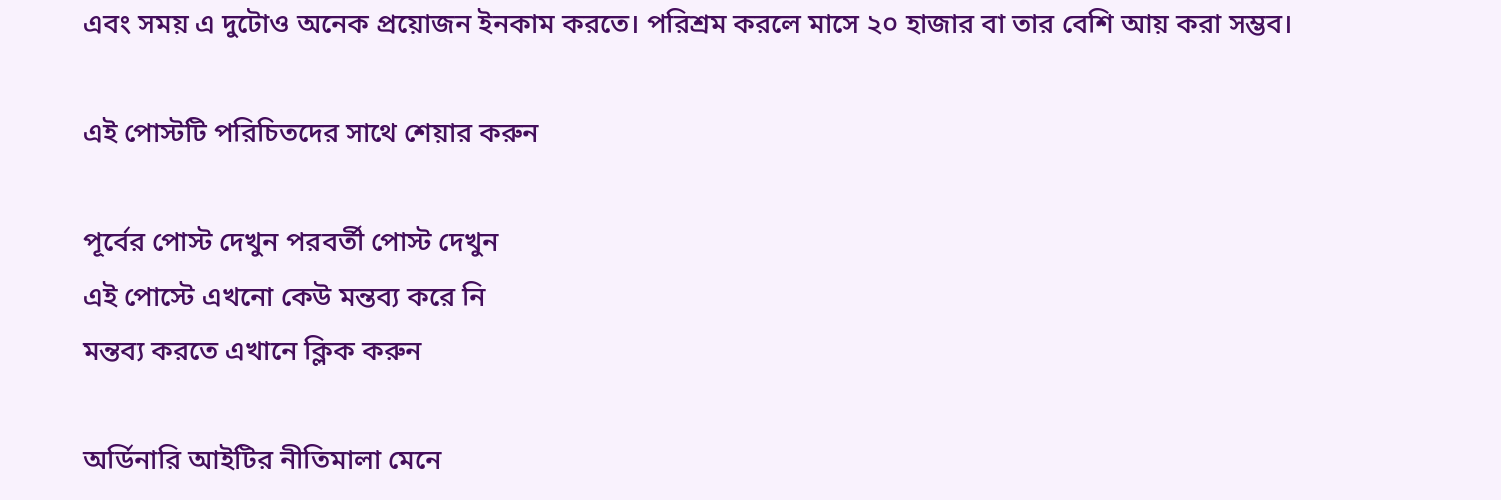এবং সময় এ দুটোও অনেক প্রয়োজন ইনকাম করতে। পরিশ্রম করলে মাসে ২০ হাজার বা তার বেশি আয় করা সম্ভব।

এই পোস্টটি পরিচিতদের সাথে শেয়ার করুন

পূর্বের পোস্ট দেখুন পরবর্তী পোস্ট দেখুন
এই পোস্টে এখনো কেউ মন্তব্য করে নি
মন্তব্য করতে এখানে ক্লিক করুন

অর্ডিনারি আইটির নীতিমালা মেনে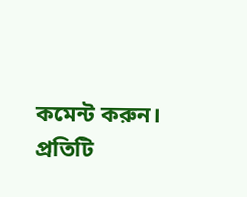কমেন্ট করুন। প্রতিটি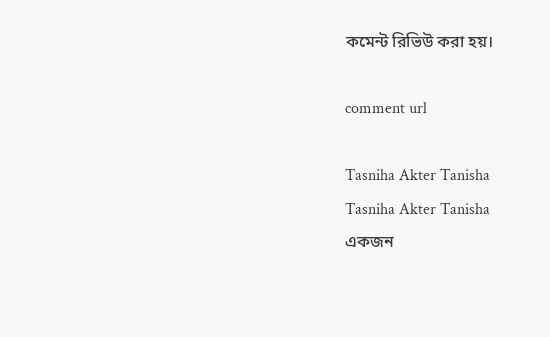কমেন্ট রিভিউ করা হয়।

comment url

Tasniha Akter Tanisha
Tasniha Akter Tanisha
একজন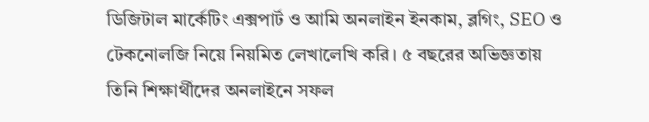ডিজিটাল মার্কেটিং এক্সপার্ট ও আমি অনলাইন ইনকাম, ব্লগিং, SEO ও টেকনোলজি নিয়ে নিয়মিত লেখালেখি করি। ৫ বছরের অভিজ্ঞতায় তিনি শিক্ষার্থীদের অনলাইনে সফল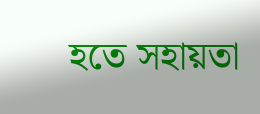হতে সহায়তা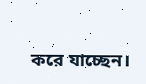করে যাচ্ছেন।